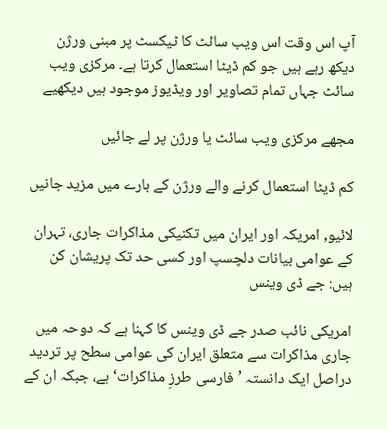آپ اس وقت اس ویب سائٹ کا ٹیکسٹ پر مبنی ورژن دیکھ رہے ہیں جو کم ڈیٹا استعمال کرتا ہے۔ مرکزی ویب سائٹ جہاں تمام تصاویر اور ویڈیوز موجود ہیں دیکھیے

مجھے مرکزی ویب سائٹ یا ورژن پر لے جائیں

کم ڈیٹا استعمال کرنے والے ورژن کے بارے میں مزید جانیں

لائیو, امریکہ اور ایران میں تکنیکی مذاکرات جاری، تہران کے عوامی بیانات دلچسپ اور کسی حد تک پریشان کن ہیں: جے ڈی وینس

امریکی نائب صدر جے ڈی وینس کا کہنا ہے کہ دوحہ میں جاری مذاکرات سے متعلق ایران کی عوامی سطح پر تردید دراصل ایک دانستہ ’فارسی طرزِ مذاکرات‘ ہے، جبکہ ان کے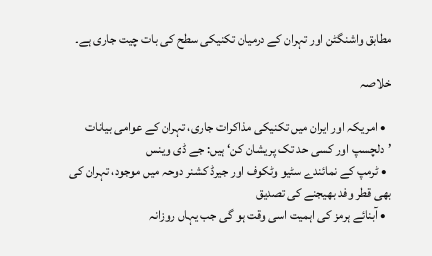مطابق واشنگٹن اور تہران کے درمیان تکنیکی سطح کی بات چیت جاری ہے۔

خلاصہ

  • امریکہ اور ایران میں تکنیکی مذاکرات جاری، تہران کے عوامی بیانات ’دلچسپ اور کسی حد تک پریشان کن‘ ہیں: جے ڈی وینس
  • ٹرمپ کے نمائندے سٹیو وٹکوف اور جیرڈ کشنر دوحہ میں موجود، تہران کی بھی قطر وفد بھیجنے کی تصدیق
  • آبنائے ہرمز کی اہمیت اسی وقت ہو گی جب یہاں روزانہ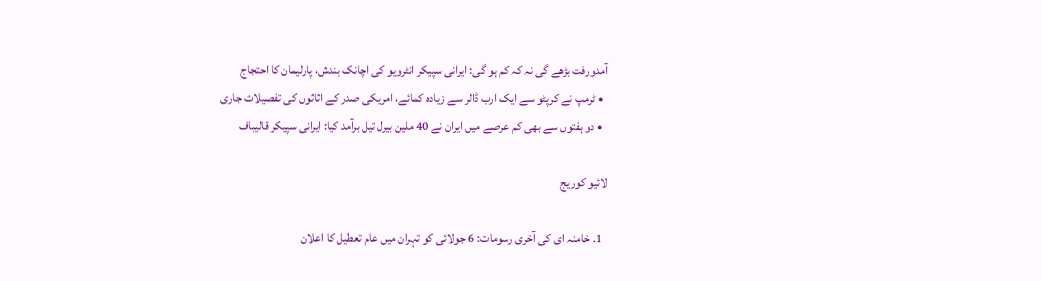آمدورفت بڑھے گی نہ کہ کم ہو گی: ایرانی سپیکر انٹرویو کی اچانک بندش، پارلیمان کا احتجاج
  • ٹرمپ نے کرپٹو سے ایک ارب ڈالر سے زیادہ کمائے، امریکی صدر کے اثاثوں کی تفصیلات جاری
  • دو ہفتوں سے بھی کم عرصے میں ایران نے 40 ملین بیرل تیل برآمد کیا: ایرانی سپیکر قالیباف

لائیو کوریج

  1. خامنہ ای کی آخری رسومات: 6 جولائی کو تہران میں عام تعطیل کا اعلان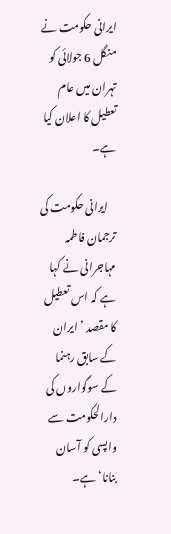ایرانی حکومت نے منگل 6 جولائی کو تہران میں عام تعطیل کا اعلان کیا ہے۔

    ایرانی حکومت کی ترجمان فاطمہ مہاجرانی نے کہا ہے کہ اس تعطیل کا مقصد ’ایران کے سابق رہنما کے سوگواروں کی دارالحکومت سے واپسی کو آسان بنانا‘ ہے۔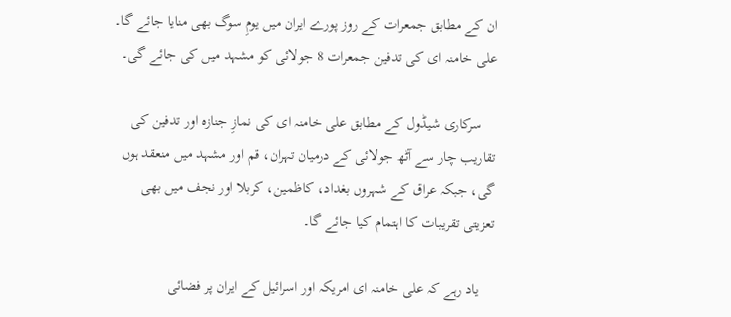ان کے مطابق جمعرات کے روز پورے ایران میں یومِ سوگ بھی منایا جائے گا۔ علی خامنہ ای کی تدفین جمعرات 8 جولائی کو مشہد میں کی جائے گی۔

    سرکاری شیڈول کے مطابق علی خامنہ ای کی نمازِ جنازہ اور تدفین کی تقاریب چار سے آٹھ جولائی کے درمیان تہران، قم اور مشہد میں منعقد ہوں گی، جبکہ عراق کے شہروں بغداد، کاظمین، کربلا اور نجف میں بھی تعزیتی تقریبات کا اہتمام کیا جائے گا۔

    یاد رہے کہ علی خامنہ ای امریکہ اور اسرائیل کے ایران پر فضائی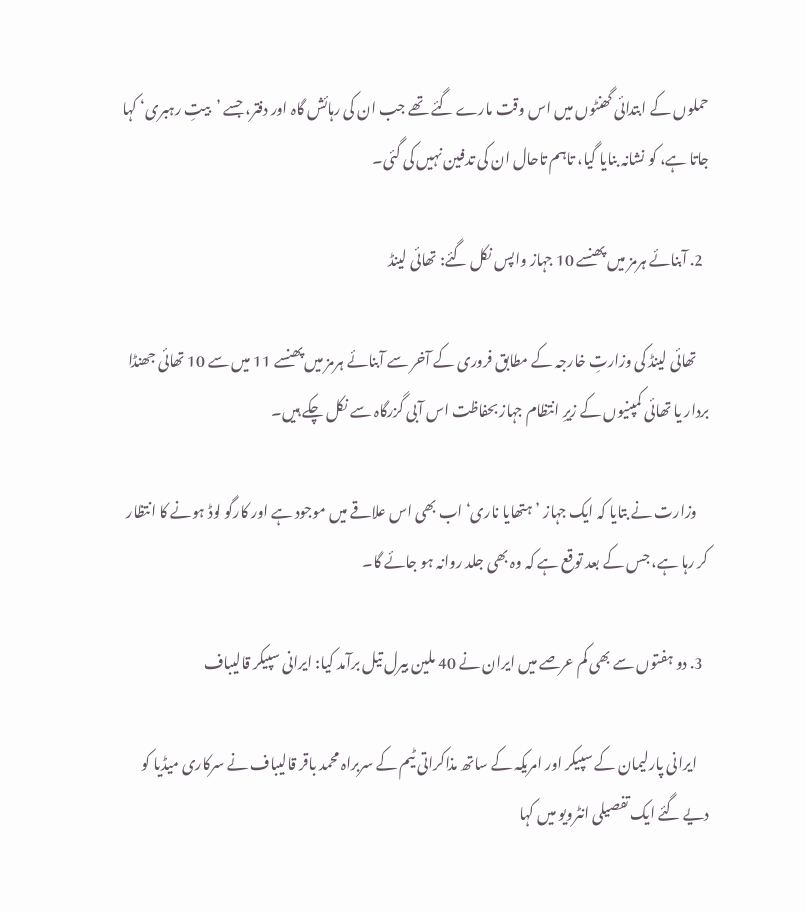حملوں کے ابتدائی گھنٹوں میں اس وقت مارے گئے تھے جب ان کی رہائش گاہ اور دفتر، جسے ’بیتِ رہبری‘ کہا جاتا ہے، کو نشانہ بنایا گیا، تاہم تاحال ان کی تدفین نہیں کی گئی۔

  2. آبنائے ہرمز میں پھنسے 10 جہاز واپس نکل گئے: تھائی لینڈ

    تھائی لینڈ کی وزارتِ خارجہ کے مطابق فروری کے آخر سے آبنائے ہرمز میں پھنسے 11 میں سے 10 تھائی جھنڈا بردار یا تھائی کمپنیوں کے زیرِ انتظام جہاز بحفاظت اس آبی گزرگاہ سے نکل چکے ہیں۔

    وزارت نے بتایا کہ ایک جہاز ’ہتھایا ناری‘ اب بھی اس علاقے میں موجود ہے اور کارگو لوڈ ہونے کا انتظار کر رہا ہے، جس کے بعد توقع ہے کہ وہ بھی جلد روانہ ہو جائے گا۔

  3. دو ہفتوں سے بھی کم عرصے میں ایران نے 40 ملین بیرل تیل برآمد کیا: ایرانی سپیکر قالیباف

    ایرانی پارلیمان کے سپیکر اور امریکہ کے ساتھ مذاکراتی ٹیم کے سربراہ محمد باقر قالیباف نے سرکاری میڈیا کو دیے گئے ایک تفصیلی انٹرویو میں کہا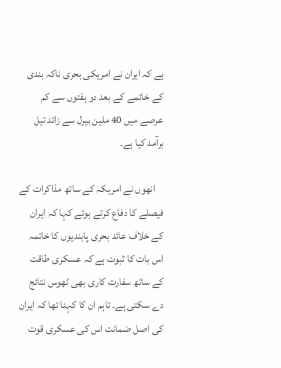ہے کہ ایران نے امریکی بحری ناکہ بندی کے خاتمے کے بعد دو ہفتوں سے کم عرصے میں 40 ملین بیرل سے زائد تیل برآمد کیا ہے۔

    انھوں نے امریکہ کے ساتھ مذاکرات کے فیصلے کا دفاع کرتے ہوئے کہا کہ ایران کے خلاف عائد بحری پابندیوں کا خاتمہ اس بات کا ثبوت ہے کہ عسکری طاقت کے ساتھ سفارت کاری بھی ٹھوس نتائج دے سکتی ہے۔ تاہم ان کا کہنا تھا کہ ایران کی اصل ضمانت اس کی عسکری قوت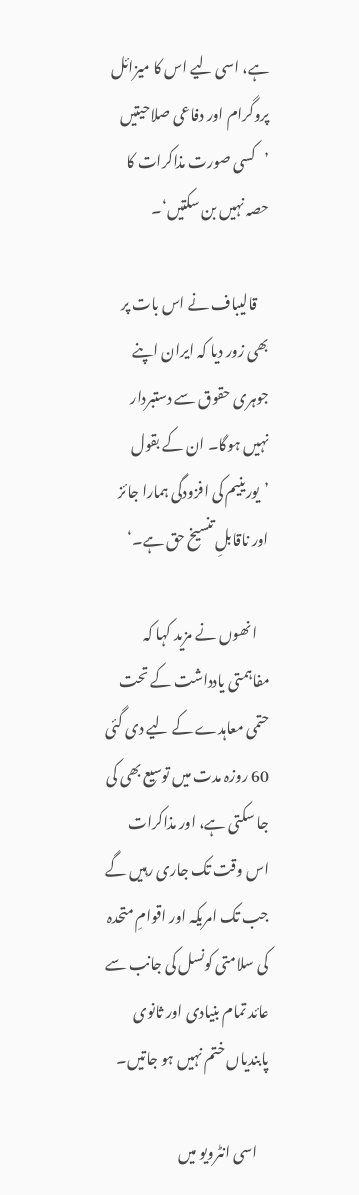ہے، اسی لیے اس کا میزائل پروگرام اور دفاعی صلاحیتیں ’کسی صورت مذاکرات کا حصہ نہیں بن سکتیں‘۔

    قالیباف نے اس بات پر بھی زور دیا کہ ایران اپنے جوہری حقوق سے دستبردار نہیں ہوگا۔ ان کے بقول ’یورینیم کی افزودگی ہمارا جائز اور ناقابلِ تنسیخ حق ہے۔‘

    انھوں نے مزید کہا کہ مفاہمتی یادداشت کے تحت حتمی معاہدے کے لیے دی گئی 60 روزہ مدت میں توسیع بھی کی جا سکتی ہے، اور مذاکرات اس وقت تک جاری رہیں گے جب تک امریکہ اور اقوامِ متحدہ کی سلامتی کونسل کی جانب سے عائد تمام بنیادی اور ثانوی پابندیاں ختم نہیں ہو جاتیں۔

    اسی انٹرویو میں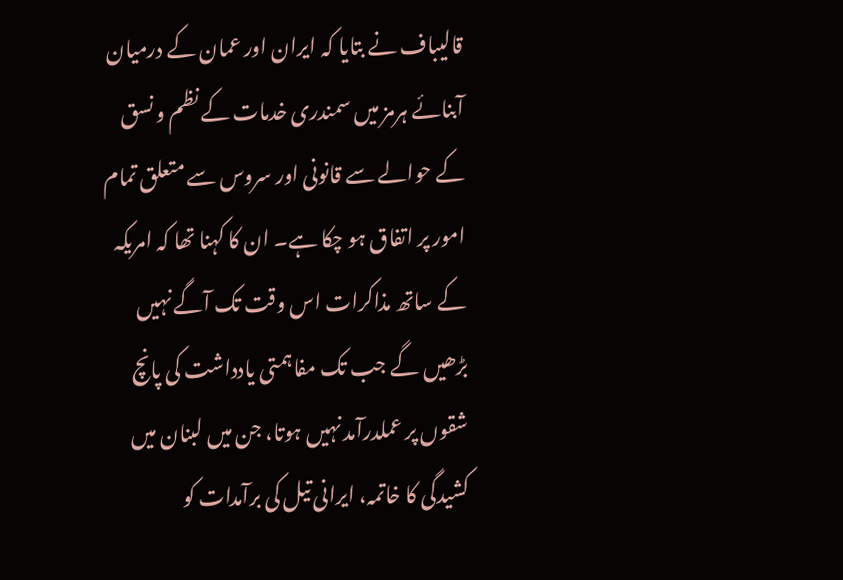قالیباف نے بتایا کہ ایران اور عمان کے درمیان آبنائے ہرمز میں سمندری خدمات کے نظم و نسق کے حوالے سے قانونی اور سروس سے متعلق تمام امور پر اتفاق ہو چکا ہے۔ ان کا کہنا تھا کہ امریکہ کے ساتھ مذاکرات اس وقت تک آگے نہیں بڑھیں گے جب تک مفاہمتی یادداشت کی پانچ شقوں پر عملدرآمد نہیں ہوتا، جن میں لبنان میں کشیدگی کا خاتمہ، ایرانی تیل کی برآمدات کو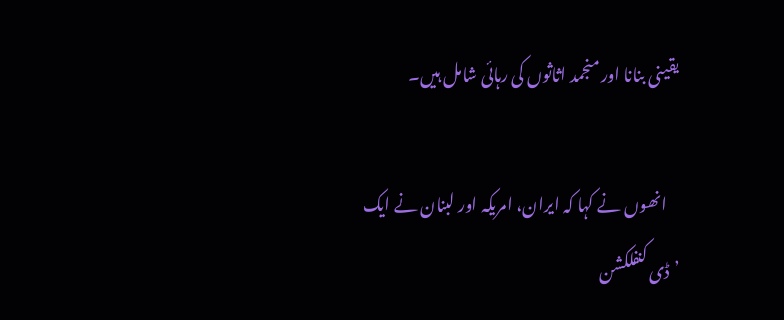یقینی بنانا اور منجمد اثاثوں کی رہائی شامل ہیں۔

    انھوں نے کہا کہ ایران، امریکہ اور لبنان نے ایک ’ڈی کنفلکشن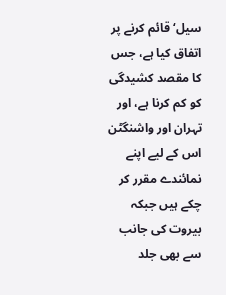سیل‘ قائم کرنے پر اتفاق کیا ہے، جس کا مقصد کشیدگی کو کم کرنا ہے، اور تہران اور واشنگٹن اس کے لیے اپنے نمائندے مقرر کر چکے ہیں جبکہ بیروت کی جانب سے بھی جلد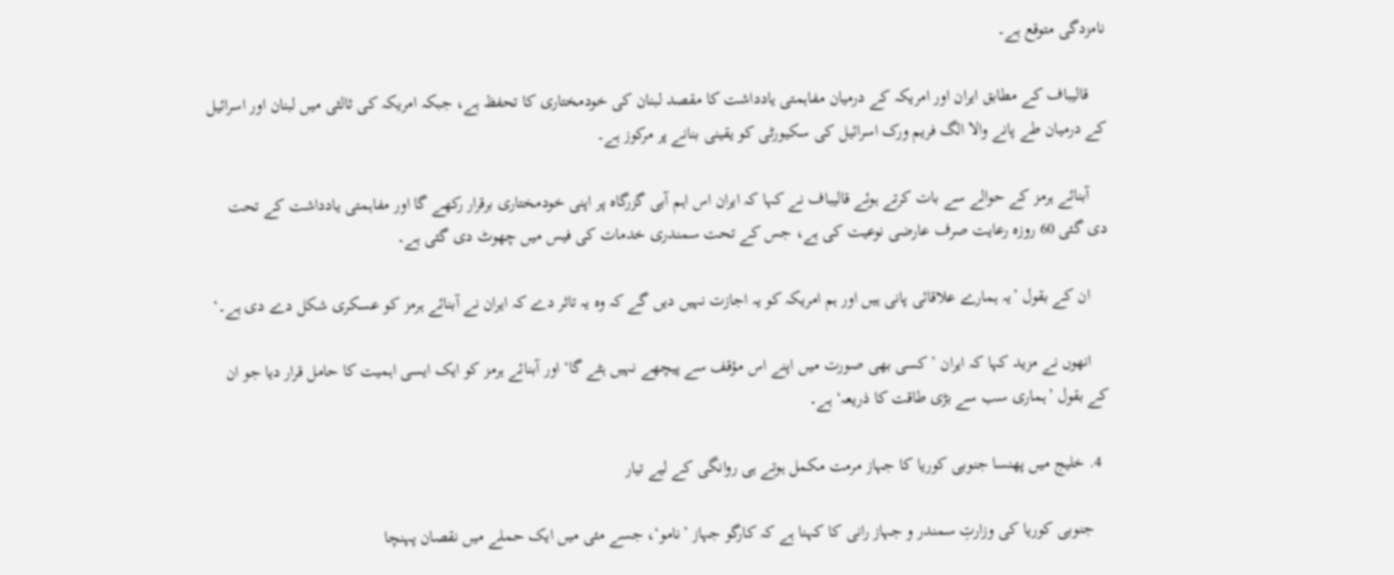نامزدگی متوقع ہے۔

    قالیباف کے مطابق ایران اور امریکہ کے درمیان مفاہمتی یادداشت کا مقصد لبنان کی خودمختاری کا تحفظ ہے، جبکہ امریکہ کی ثالثی میں لبنان اور اسرائیل کے درمیان طے پانے والا الگ فریم ورک اسرائیل کی سکیورٹی کو یقینی بنانے پر مرکوز ہے۔

    آبنائے ہرمز کے حوالے سے بات کرتے ہوئے قالیباف نے کہا کہ ایران اس اہم آبی گزرگاہ پر اپنی خودمختاری برقرار رکھے گا اور مفاہمتی یادداشت کے تحت دی گئی 60 روزہ رعایت صرف عارضی نوعیت کی ہے، جس کے تحت سمندری خدمات کی فیس میں چھوٹ دی گئی ہے۔

    ان کے بقول ’یہ ہمارے علاقائی پانی ہیں اور ہم امریکہ کو یہ اجازت نہیں دیں گے کہ وہ یہ تاثر دے کہ ایران نے آبنائے ہرمز کو عسکری شکل دے دی ہے۔‘

    انھوں نے مزید کہا کہ ایران ’کسی بھی صورت میں اپنے اس مؤقف سے پیچھے نہیں ہٹے گا‘ اور آبنائے ہرمز کو ایک ایسی اہمیت کا حامل قرار دیا جو ان کے بقول ’ہماری سب سے بڑی طاقت کا ذریعہ‘ ہے۔

  4. خلیج میں پھنسا جنوبی کوریا کا جہاز مرمت مکمل ہوتے ہی روانگی کے لیے تیار

    جنوبی کوریا کی وزارتِ سمندر و جہاز رانی کا کہنا ہے کہ کارگو جہاز ’نامو‘، جسے مئی میں ایک حملے میں نقصان پہنچا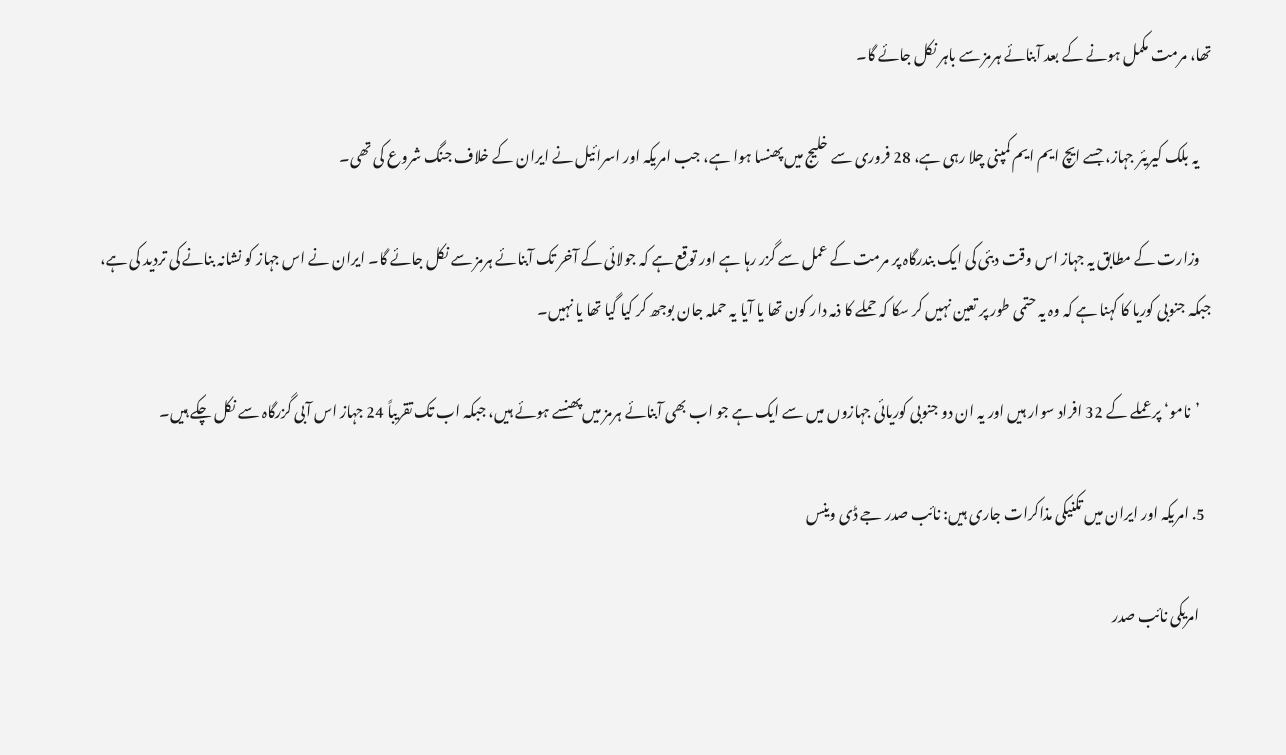تھا، مرمت مکمل ہونے کے بعد آبنائے ہرمز سے باہر نکل جائے گا۔

    یہ بلک کیریئر جہاز، جسے ایچ ایم ایم کمپنی چلا رہی ہے، 28 فروری سے خلیج میں پھنسا ہوا ہے، جب امریکہ اور اسرائیل نے ایران کے خلاف جنگ شروع کی تھی۔

    وزارت کے مطابق یہ جہاز اس وقت دبئی کی ایک بندرگاہ پر مرمت کے عمل سے گزر رہا ہے اور توقع ہے کہ جولائی کے آخر تک آبنائے ہرمز سے نکل جائے گا۔ ایران نے اس جہاز کو نشانہ بنانے کی تردید کی ہے، جبکہ جنوبی کوریا کا کہنا ہے کہ وہ یہ حتمی طور پر تعین نہیں کر سکا کہ حملے کا ذمہ دار کون تھا یا آیا یہ حملہ جان بوجھ کر کیا گیا تھا یا نہیں۔

    ’نامو‘ پر عملے کے 32 افراد سوار ہیں اور یہ ان دو جنوبی کوریائی جہازوں میں سے ایک ہے جو اب بھی آبنائے ہرمز میں پھنسے ہوئے ہیں، جبکہ اب تک تقریباً 24 جہاز اس آبی گزرگاہ سے نکل چکے ہیں۔

  5. امریکہ اور ایران میں تکنیکی مذاکرات جاری ہیں: نائب صدر جے ڈی وینس

    امریکی نائب صدر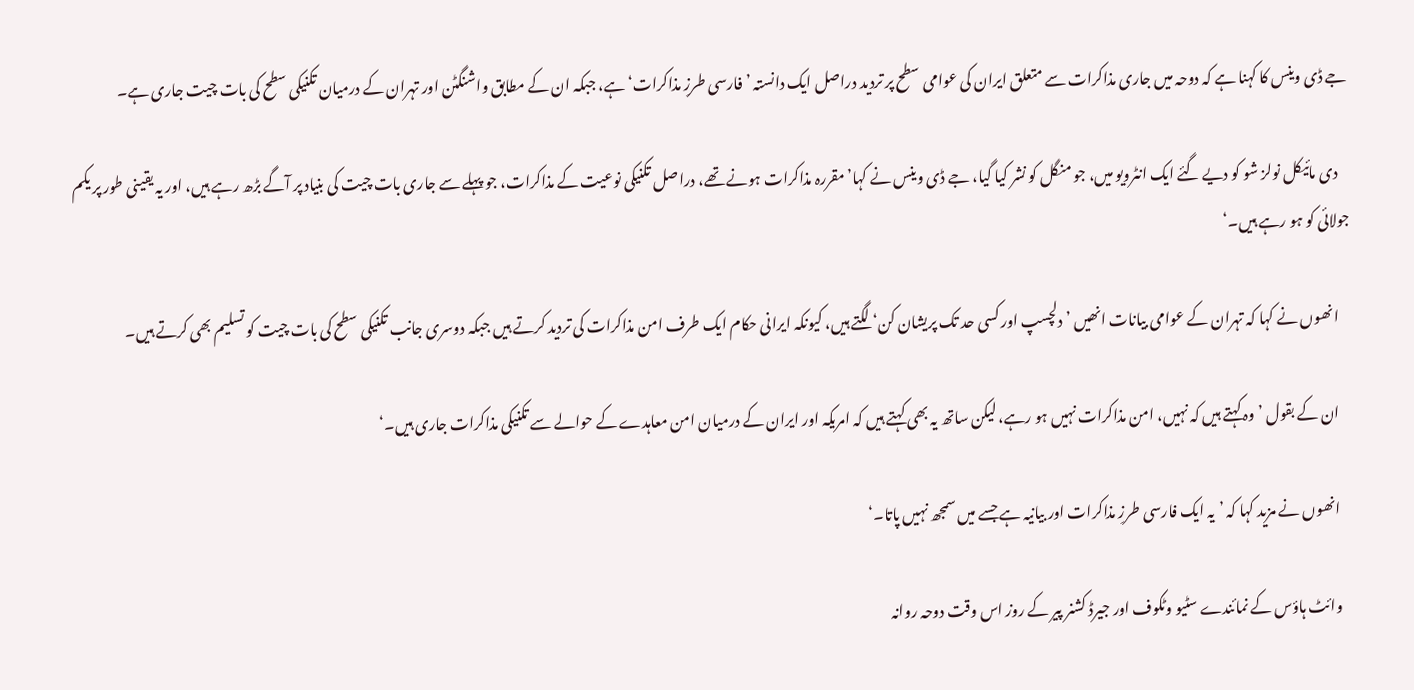جے ڈی وینس کا کہنا ہے کہ دوحہ میں جاری مذاکرات سے متعلق ایران کی عوامی سطح پر تردید دراصل ایک دانستہ ’فارسی طرزِ مذاکرات‘ ہے، جبکہ ان کے مطابق واشنگٹن اور تہران کے درمیان تکنیکی سطح کی بات چیت جاری ہے۔

    دی مائیکل نولز شو کو دیے گئے ایک انٹرویو میں، جو منگل کو نشر کیا گیا، جے ڈی وینس نے کہا’مقررہ مذاکرات ہونے تھے، دراصل تکنیکی نوعیت کے مذاکرات، جو پہلے سے جاری بات چیت کی بنیاد پر آگے بڑھ رہے ہیں، اور یہ یقینی طور پر یکم جولائی کو ہو رہے ہیں۔‘

    انھوں نے کہا کہ تہران کے عوامی بیانات انھیں ’دلچسپ اور کسی حد تک پریشان کن‘ لگتے ہیں، کیونکہ ایرانی حکام ایک طرف امن مذاکرات کی تردید کرتے ہیں جبکہ دوسری جانب تکنیکی سطح کی بات چیت کو تسلیم بھی کرتے ہیں۔

    ان کے بقول ’وہ کہتے ہیں کہ نہیں، امن مذاکرات نہیں ہو رہے، لیکن ساتھ یہ بھی کہتے ہیں کہ امریکہ اور ایران کے درمیان امن معاہدے کے حوالے سے تکنیکی مذاکرات جاری ہیں۔‘

    انھوں نے مزید کہا کہ ’یہ ایک فارسی طرزِ مذاکرات اور بیانیہ ہے جسے میں سمجھ نہیں پاتا۔‘

    وائٹ ہاؤس کے نمائندے سٹیو وٹکوف اور جیرڈ کشنر پیر کے روز اس وقت دوحہ روانہ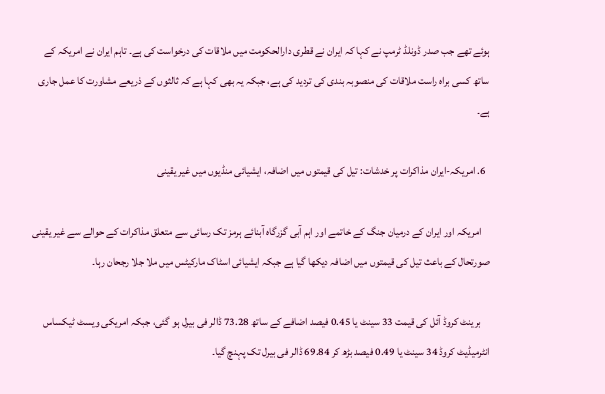ہوئے تھے جب صدر ڈونلڈ ٹرمپ نے کہا کہ ایران نے قطری دارالحکومت میں ملاقات کی درخواست کی ہے۔ تاہم ایران نے امریکہ کے ساتھ کسی براہ راست ملاقات کی منصوبہ بندی کی تردید کی ہے، جبکہ یہ بھی کہا ہے کہ ثالثوں کے ذریعے مشاورت کا عمل جاری ہے۔

  6. امریکہ-ایران مذاکرات پر خدشات: تیل کی قیمتوں میں اضافہ، ایشیائی منڈیوں میں غیر یقینی

    امریکہ اور ایران کے درمیان جنگ کے خاتمے اور اہم آبی گزرگاہ آبنائے ہرمز تک رسائی سے متعلق مذاکرات کے حوالے سے غیر یقینی صورتحال کے باعث تیل کی قیمتوں میں اضافہ دیکھا گیا ہے جبکہ ایشیائی اسٹاک مارکیٹس میں ملا جلا رجحان رہا۔

    برینٹ کروڈ آئل کی قیمت 33 سینٹ یا 0.45 فیصد اضافے کے ساتھ 73.28 ڈالر فی بیرل ہو گئی، جبکہ امریکی ویسٹ ٹیکساس انٹرمیڈیٹ کروڈ 34 سینٹ یا 0.49 فیصد بڑھ کر 69.84 ڈالر فی بیرل تک پہنچ گیا۔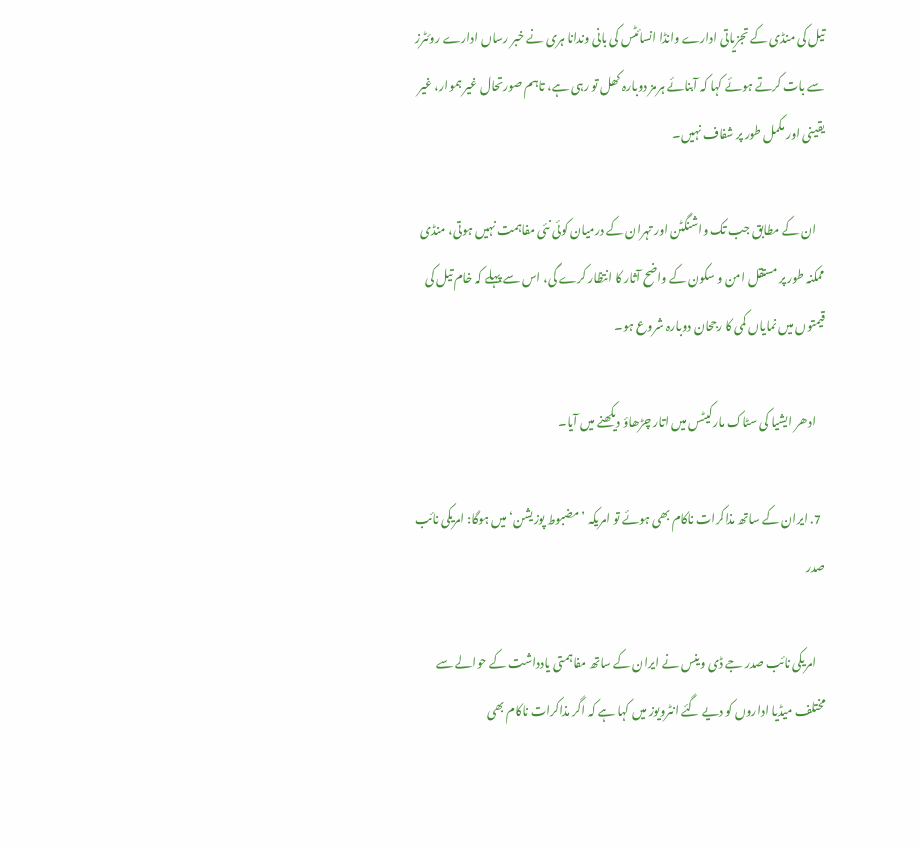تیل کی منڈی کے تجزیاتی ادارے وانڈا انسائٹس کی بانی وندانا ہری نے خبر رساں ادارے روئٹرز سے بات کرتے ہوئے کہا کہ آبنائے ہرمز دوبارہ کھل تو رہی ہے، تاہم صورتحال غیر ہموار، غیر یقینی اور مکمل طور پر شفاف نہیں۔

    ان کے مطابق جب تک واشنگٹن اور تہران کے درمیان کوئی نئی مفاہمت نہیں ہوتی، منڈی ممکنہ طور پر مستقل امن و سکون کے واضح آثار کا انتظار کرے گی، اس سے پہلے کہ خام تیل کی قیمتوں میں نمایاں کمی کا رجحان دوبارہ شروع ہو۔

    ادھر ایشیا کی سٹاک مارکیٹس میں اتار چڑھاؤ دیکھنے میں آیا۔

  7. ایران کے ساتھ مذاکرات ناکام بھی ہوئے تو امریکہ ’مضبوط پوزیشن‘ میں ہوگا: امریکی نائب صدر

    امریکی نائب صدر جے ڈی وینس نے ایران کے ساتھ مفاہمتی یادداشت کے حوالے سے مختلف میڈیا اداروں کو دیے گئے انٹرویوز میں کہا ہے کہ اگر مذاکرات ناکام بھی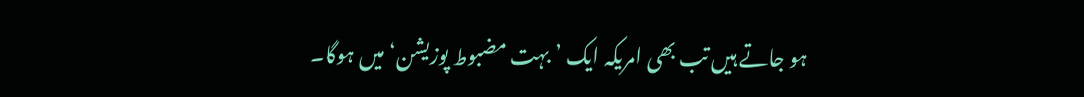ہو جاتے ہیں تب بھی امریکہ ایک ’بہت مضبوط پوزیشن‘ میں ہوگا۔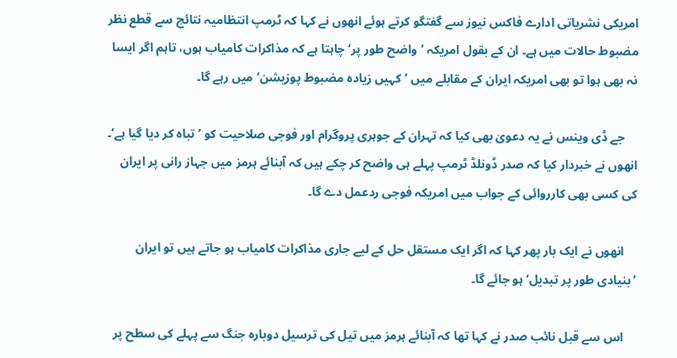امریکی نشریاتی ادارے فاکس نیوز سے گفتگو کرتے ہوئے انھوں نے کہا کہ ٹرمپ انتظامیہ نتائج سے قطع نظر مضبوط حالات میں ہے۔ ان کے بقول امریکہ ’واضح طور پر‘ چاہتا ہے کہ مذاکرات کامیاب ہوں، تاہم اگر ایسا نہ بھی ہوا تو بھی امریکہ ایران کے مقابلے میں ’کہیں زیادہ مضبوط پوزیشن‘ میں رہے گا۔

    جے ڈی وینس نے یہ دعویٰ بھی کیا کہ تہران کے جوہری پروگرام اور فوجی صلاحیت کو ’تباہ کر دیا گیا ہے‘۔ انھوں نے خبردار کیا کہ صدر ڈونلڈ ٹرمپ پہلے ہی واضح کر چکے ہیں کہ آبنائے ہرمز میں جہاز رانی پر ایران کی کسی بھی کارروائی کے جواب میں امریکہ فوجی ردعمل دے گا۔

    انھوں نے ایک بار پھر کہا کہ اگر ایک مستقل حل کے لیے جاری مذاکرات کامیاب ہو جاتے ہیں تو ایران ’بنیادی طور پر تبدیل‘ ہو جائے گا۔

    اس سے قبل نائب صدر نے کہا تھا کہ آبنائے ہرمز میں تیل کی ترسیل دوبارہ جنگ سے پہلے کی سطح پر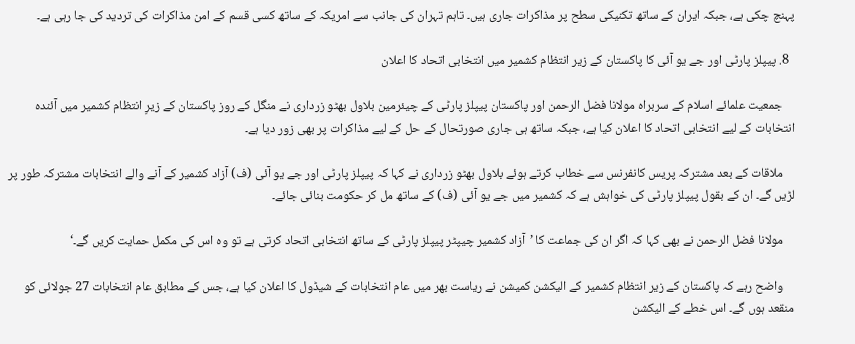پہنچ چکی ہے، جبکہ ایران کے ساتھ تکنیکی سطح پر مذاکرات جاری ہیں۔ تاہم تہران کی جانب سے امریکہ کے ساتھ کسی قسم کے امن مذاکرات کی تردید کی جا رہی ہے۔

  8. پیپلز پارٹی اور جے یو آئی کا پاکستان کے زیر انتظام کشمیر میں انتخابی اتحاد کا اعلان

    جمعیت علمائے اسلام کے سربراہ مولانا فضل الرحمن اور پاکستان پیپلز پارٹی کے چیئرمین بلاول بھٹو زرداری نے منگل کے روز پاکستان کے زیرِ انتظام کشمیر میں آئندہ انتخابات کے لیے انتخابی اتحاد کا اعلان کیا ہے، جبکہ ساتھ ہی جاری صورتحال کے حل کے لیے مذاکرات پر بھی زور دیا ہے۔

    ملاقات کے بعد مشترکہ پریس کانفرنس سے خطاب کرتے ہوئے بلاول بھٹو زرداری نے کہا کہ پیپلز پارٹی اور جے یو آئی (ف) آزاد کشمیر کے آنے والے انتخابات مشترکہ طور پر لڑیں گے۔ ان کے بقول پیپلز پارٹی کی خواہش ہے کہ کشمیر میں جے یو آئی (ف) کے ساتھ مل کر حکومت بنائی جائے۔

    مولانا فضل الرحمن نے بھی کہا کہ اگر ان کی جماعت کا ’آزاد کشمیر چیپٹر پیپلز پارٹی کے ساتھ انتخابی اتحاد کرتی ہے تو وہ اس کی مکمل حمایت کریں گے۔‘

    واضح رہے کہ پاکستان کے زیر انتظام کشمیر کے الیکشن کمیشن نے ریاست بھر میں عام انتخابات کے شیڈول کا اعلان کیا ہے، جس کے مطابق عام انتخابات 27 جولائی کو منقعد ہوں گے۔ اس خطے کے الیکشن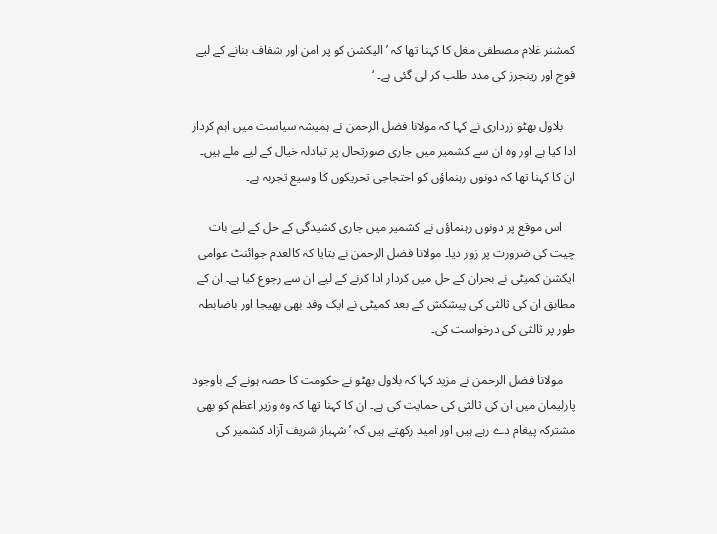کمشنر غلام مصطفی مغل کا کہنا تھا کہ ’الیکشن کو پر امن اور شفاف بنانے کے لیے فوج اور رینجرز کی مدد طلب کر لی گئی ہے۔ ‘

    بلاول بھٹو زرداری نے کہا کہ مولانا فضل الرحمن نے ہمیشہ سیاست میں اہم کردار ادا کیا ہے اور وہ ان سے کشمیر میں جاری صورتحال پر تبادلہ خیال کے لیے ملے ہیں۔ ان کا کہنا تھا کہ دونوں رہنماؤں کو احتجاجی تحریکوں کا وسیع تجربہ ہے۔

    اس موقع پر دونوں رہنماؤں نے کشمیر میں جاری کشیدگی کے حل کے لیے بات چیت کی ضرورت پر زور دیا۔ مولانا فضل الرحمن نے بتایا کہ کالعدم جوائنٹ عوامی ایکشن کمیٹی نے بحران کے حل میں کردار ادا کرنے کے لیے ان سے رجوع کیا ہے۔ ان کے مطابق ان کی ثالثی کی پیشکش کے بعد کمیٹی نے ایک وفد بھی بھیجا اور باضابطہ طور پر ثالثی کی درخواست کی۔

    مولانا فضل الرحمن نے مزید کہا کہ بلاول بھٹو نے حکومت کا حصہ ہونے کے باوجود پارلیمان میں ان کی ثالثی کی حمایت کی ہے۔ ان کا کہنا تھا کہ وہ وزیر اعظم کو بھی مشترکہ پیغام دے رہے ہیں اور امید رکھتے ہیں کہ ’شہباز شریف آزاد کشمیر کی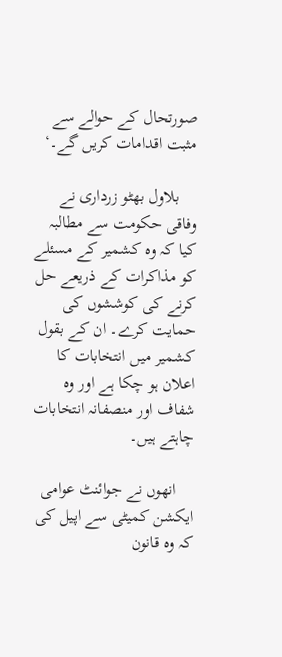صورتحال کے حوالے سے مثبت اقدامات کریں گے۔‘

    بلاول بھٹو زرداری نے وفاقی حکومت سے مطالبہ کیا کہ وہ کشمیر کے مسئلے کو مذاکرات کے ذریعے حل کرنے کی کوششوں کی حمایت کرے۔ ان کے بقول کشمیر میں انتخابات کا اعلان ہو چکا ہے اور وہ شفاف اور منصفانہ انتخابات چاہتے ہیں۔

    انھوں نے جوائنٹ عوامی ایکشن کمیٹی سے اپیل کی کہ وہ قانون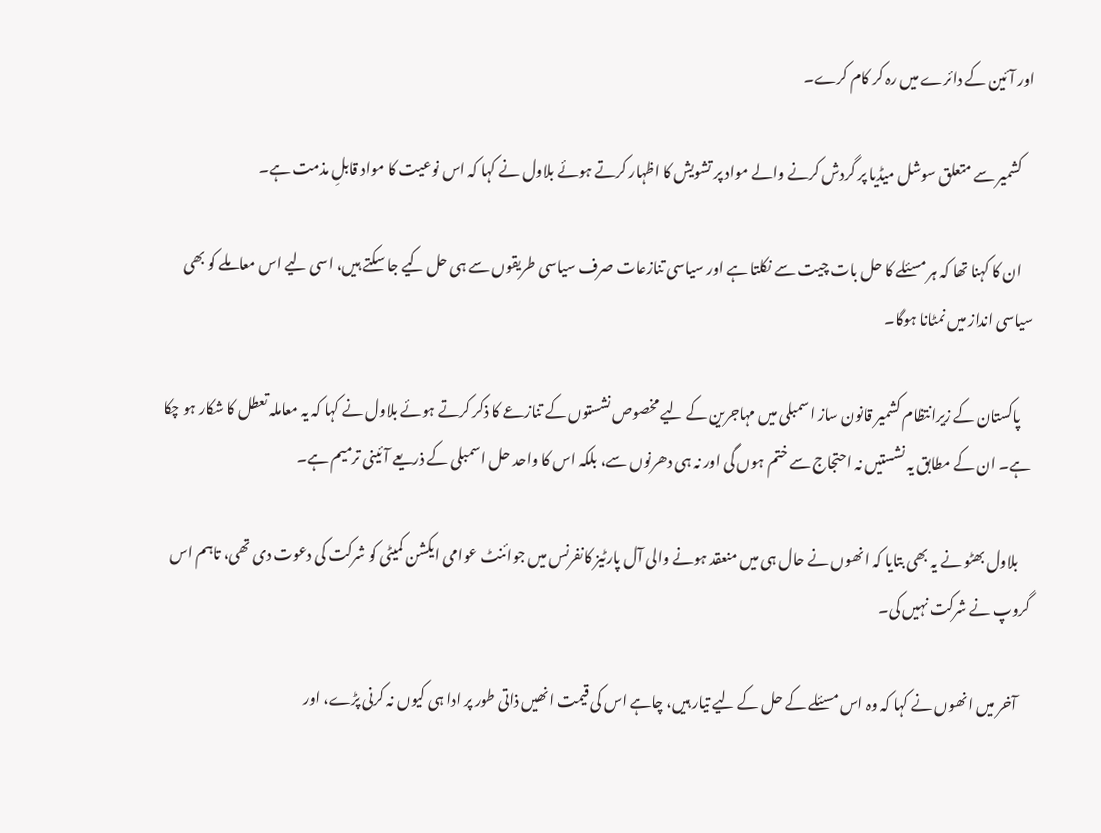اور آئین کے دائرے میں رہ کر کام کرے۔

    کشمیر سے متعلق سوشل میڈیا پر گردش کرنے والے مواد پر تشویش کا اظہار کرتے ہوئے بلاول نے کہا کہ اس نوعیت کا مواد قابلِ مذمت ہے۔

    ان کا کہنا تھا کہ ہر مسئلے کا حل بات چیت سے نکلتا ہے اور سیاسی تنازعات صرف سیاسی طریقوں سے ہی حل کیے جا سکتے ہیں، اسی لیے اس معاملے کو بھی سیاسی انداز میں نمٹانا ہوگا۔

    پاکستان کے زیرانتظام کشمیر قانون ساز اسمبلی میں مہاجرین کے لیے مخصوص نشستوں کے تنازعے کا ذکر کرتے ہوئے بلاول نے کہا کہ یہ معاملہ تعطل کا شکار ہو چکا ہے۔ ان کے مطابق یہ نشستیں نہ احتجاج سے ختم ہوں گی اور نہ ہی دھرنوں سے، بلکہ اس کا واحد حل اسمبلی کے ذریعے آئینی ترمیم ہے۔

    بلاول بھٹو نے یہ بھی بتایا کہ انھوں نے حال ہی میں منعقد ہونے والی آل پارٹیز کانفرنس میں جوائنٹ عوامی ایکشن کمیٹی کو شرکت کی دعوت دی تھی، تاہم اس گروپ نے شرکت نہیں کی۔

    آخر میں انھوں نے کہا کہ وہ اس مسئلے کے حل کے لیے تیار ہیں، چاہے اس کی قیمت انھیں ذاتی طور پر ادا ہی کیوں نہ کرنی پڑے، اور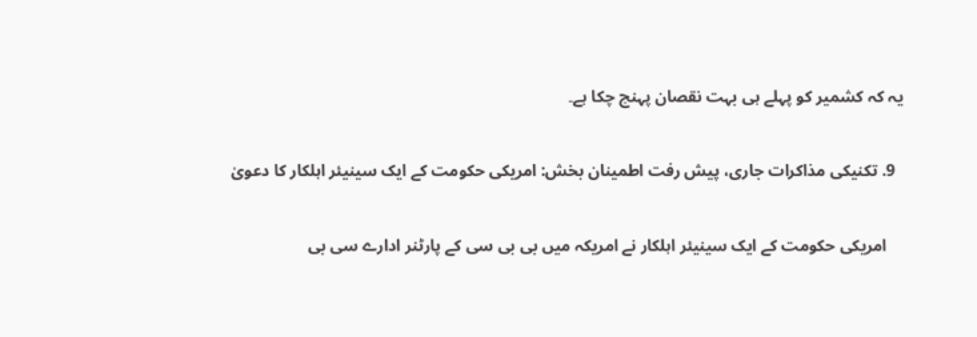یہ کہ کشمیر کو پہلے ہی بہت نقصان پہنچ چکا ہے۔

  9. تکنیکی مذاکرات جاری، پیش رفت اطمینان بخش: امریکی حکومت کے ایک سینیئر اہلکار کا دعویٰ

    امریکی حکومت کے ایک سینیئر اہلکار نے امریکہ میں بی بی سی کے پارٹنر ادارے سی بی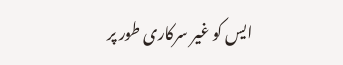ایس کو غیر سرکاری طور پر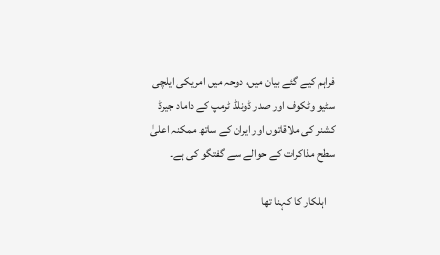فراہم کیے گئے بیان میں، دوحہ میں امریکی ایلچی سٹیو وٹکوف اور صدر ڈونلڈ ٹرمپ کے داماد جیرڈ کشنر کی ملاقاتوں اور ایران کے ساتھ ممکنہ اعلیٰ سطح مذاکرات کے حوالے سے گفتگو کی ہے۔

    اہلکار کا کہنا تھا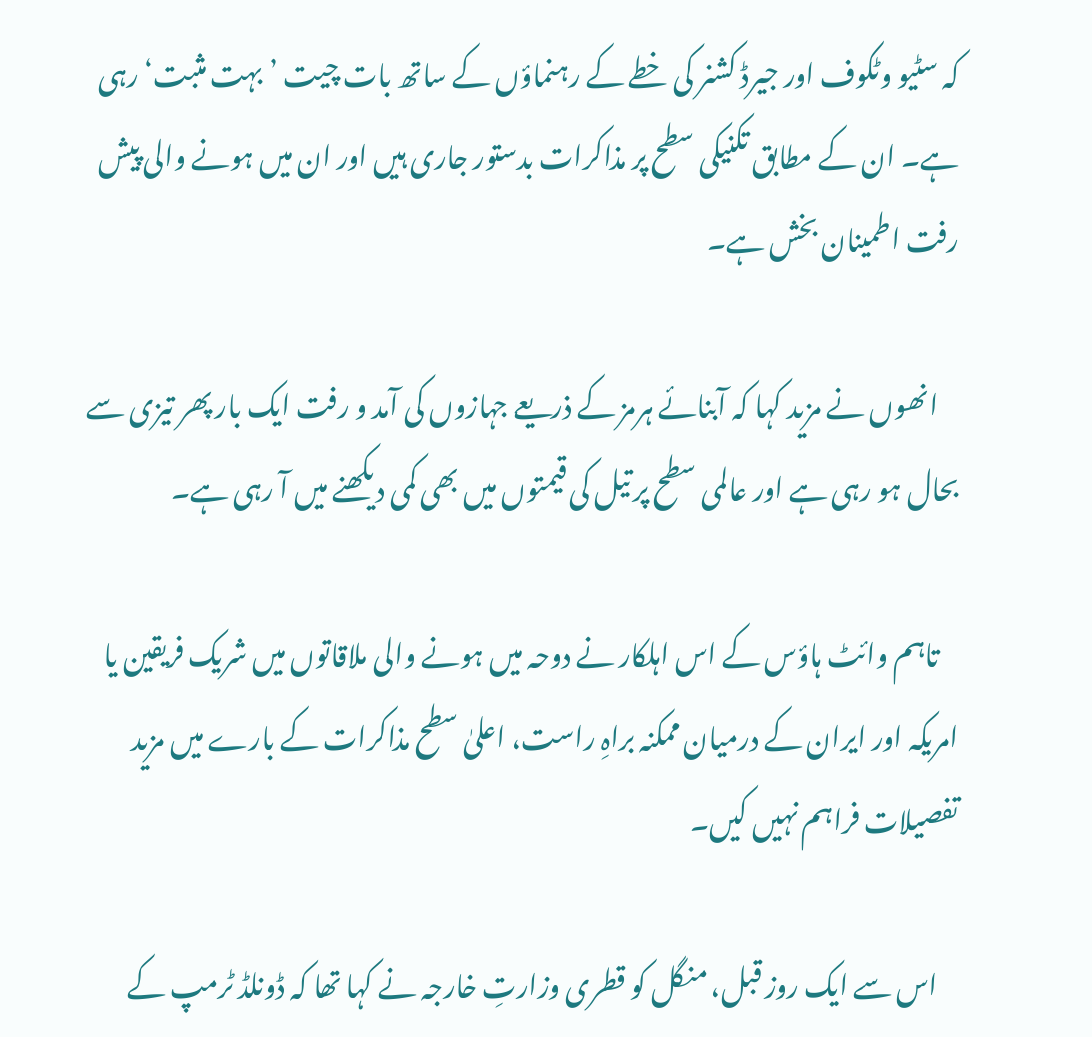کہ سٹیو وٹکوف اور جیرڈ کشنر کی خطے کے رہنماؤں کے ساتھ بات چیت ’بہت مثبت‘ رہی ہے۔ ان کے مطابق تکنیکی سطح پر مذاکرات بدستور جاری ہیں اور ان میں ہونے والی پیش رفت اطمینان بخش ہے۔

    انھوں نے مزید کہا کہ آبنائے ہرمز کے ذریعے جہازوں کی آمد و رفت ایک بار پھر تیزی سے بحال ہو رہی ہے اور عالمی سطح پر تیل کی قیمتوں میں بھی کمی دیکھنے میں آ رہی ہے۔

    تاہم وائٹ ہاؤس کے اس اہلکار نے دوحہ میں ہونے والی ملاقاتوں میں شریک فریقین یا امریکہ اور ایران کے درمیان ممکنہ براہِ راست، اعلیٰ سطح مذاکرات کے بارے میں مزید تفصیلات فراہم نہیں کیں۔

    اس سے ایک روز قبل، منگل کو قطری وزارتِ خارجہ نے کہا تھا کہ ڈونلڈ ٹرمپ کے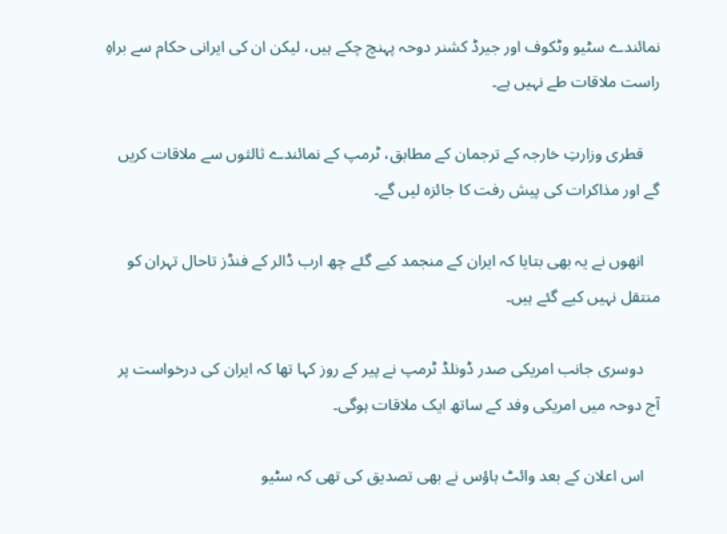نمائندے سٹیو وٹکوف اور جیرڈ کشنر دوحہ پہنچ چکے ہیں، لیکن ان کی ایرانی حکام سے براہِ راست ملاقات طے نہیں ہے۔

    قطری وزارتِ خارجہ کے ترجمان کے مطابق، ٹرمپ کے نمائندے ثالثوں سے ملاقات کریں گے اور مذاکرات کی پیش رفت کا جائزہ لیں گے۔

    انھوں نے یہ بھی بتایا کہ ایران کے منجمد کیے گئے چھ ارب ڈالر کے فنڈز تاحال تہران کو منتقل نہیں کیے گئے ہیں۔

    دوسری جانب امریکی صدر ڈونلڈ ٹرمپ نے پیر کے روز کہا تھا کہ ایران کی درخواست پر آج دوحہ میں امریکی وفد کے ساتھ ایک ملاقات ہوگی۔

    اس اعلان کے بعد وائٹ ہاؤس نے بھی تصدیق کی تھی کہ سٹیو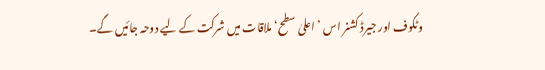وٹکوف اور جیرڈ کشنر اس ’اعلیٰ سطح‘ ملاقات میں شرکت کے لیے دوحہ جائیں گے۔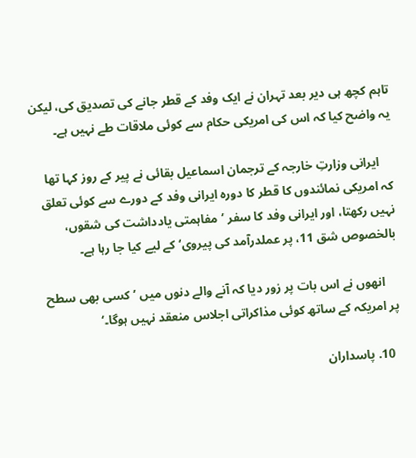تاہم کچھ ہی دیر بعد تہران نے ایک وفد کے قطر جانے کی تصدیق کی، لیکن یہ واضح کیا کہ اس کی امریکی حکام سے کوئی ملاقات طے نہیں ہے۔

    ایرانی وزارتِ خارجہ کے ترجمان اسماعیل بقائی نے پیر کے روز کہا تھا کہ امریکی نمائندوں کا قطر کا دورہ ایرانی وفد کے دورے سے کوئی تعلق نہیں رکھتا، اور ایرانی وفد کا سفر ’مفاہمتی یادداشت کی شقوں، بالخصوص شق 11، پر عملدرآمد کی پیروی‘ کے لیے کیا جا رہا ہے۔

    انھوں نے اس بات پر زور دیا کہ آنے والے دنوں میں ’کسی بھی سطح پر امریکہ کے ساتھ کوئی مذاکراتی اجلاس منعقد نہیں ہوگا۔‘

  10. پاسداران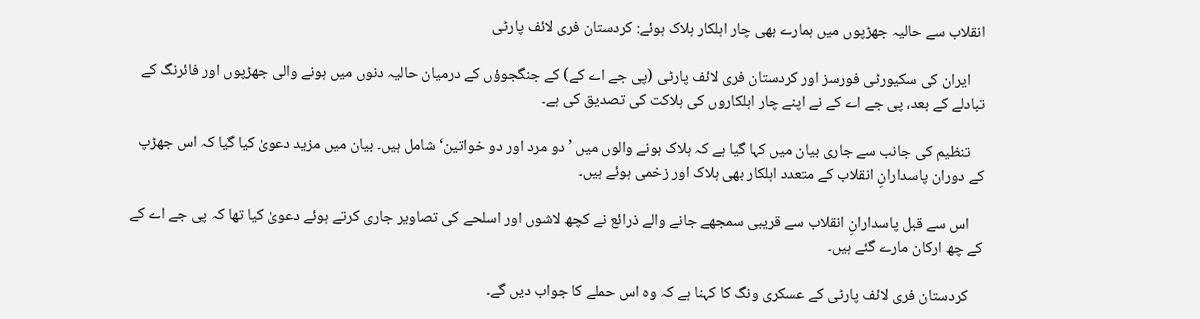انقلاب سے حالیہ جھڑپوں میں ہمارے بھی چار اہلکار ہلاک ہوئے: کردستان فری لائف پارٹی

    ایران کی سکیورٹی فورسز اور کردستان فری لائف پارٹی (پی جے اے کے) کے جنگجوؤں کے درمیان حالیہ دنوں میں ہونے والی جھڑپوں اور فائرنگ کے تبادلے کے بعد، پی جے اے کے نے اپنے چار اہلکاروں کی ہلاکت کی تصدیق کی ہے۔

    تنظیم کی جانب سے جاری بیان میں کہا گیا ہے کہ ہلاک ہونے والوں میں ’دو مرد اور دو خواتین‘ شامل ہیں۔ بیان میں مزید دعویٰ کیا گیا کہ اس جھڑپ کے دوران پاسدارانِ انقلاب کے متعدد اہلکار بھی ہلاک اور زخمی ہوئے ہیں۔

    اس سے قبل پاسدارانِ انقلاب سے قریبی سمجھے جانے والے ذرائع نے کچھ لاشوں اور اسلحے کی تصاویر جاری کرتے ہوئے دعویٰ کیا تھا کہ پی جے اے کے کے چھ ارکان مارے گئے ہیں۔

    کردستان فری لائف پارٹی کے عسکری ونگ کا کہنا ہے کہ وہ اس حملے کا جواب دیں گے۔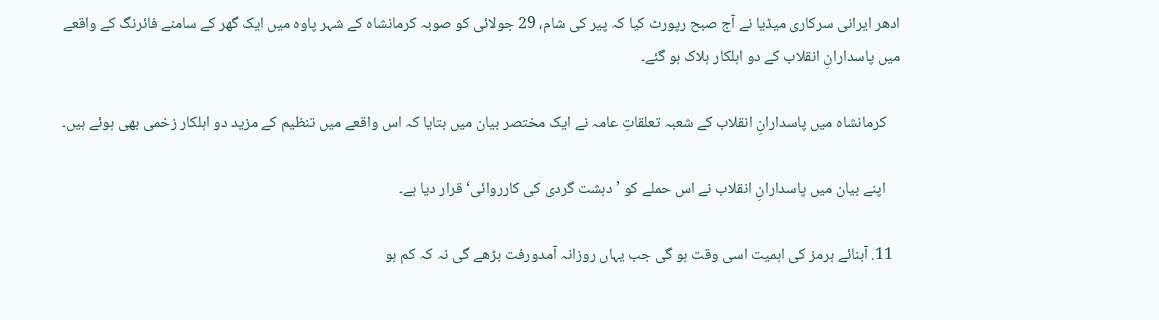ادھر ایرانی سرکاری میڈیا نے آج صبح رپورٹ کیا کہ پیر کی شام، 29 جولائی کو صوبہ کرمانشاہ کے شہر پاوہ میں ایک گھر کے سامنے فائرنگ کے واقعے میں پاسدارانِ انقلاب کے دو اہلکار ہلاک ہو گئے۔

    کرمانشاہ میں پاسدارانِ انقلاب کے شعبہ تعلقاتِ عامہ نے ایک مختصر بیان میں بتایا کہ اس واقعے میں تنظیم کے مزید دو اہلکار زخمی بھی ہوئے ہیں۔

    اپنے بیان میں پاسدارانِ انقلاب نے اس حملے کو ’دہشت گردی کی کارروائی‘ قرار دیا ہے۔

  11. آبنائے ہرمز کی اہمیت اسی وقت ہو گی جب یہاں روزانہ آمدورفت بڑھے گی نہ کہ کم ہو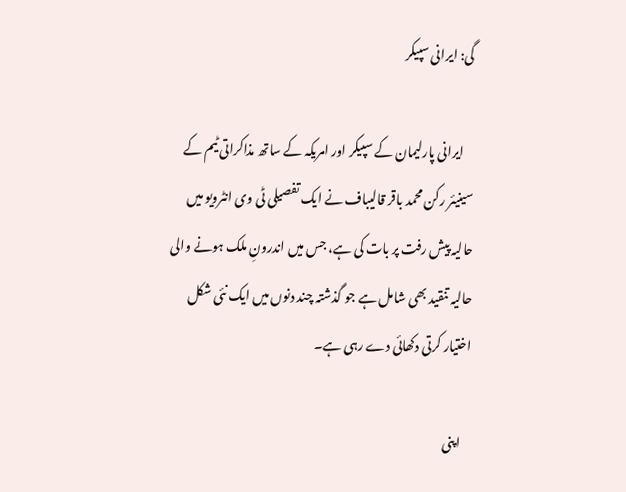گی: ایرانی سپیکر

    ایرانی پارلیمان کے سپیکر اور امریکہ کے ساتھ مذاکراتی ٹیم کے سینیئر رکن محمد باقر قالیباف نے ایک تفصیلی ٹی وی انٹرویو میں حالیہ پیش رفت پر بات کی ہے، جس میں اندرونِ ملک ہونے والی حالیہ تنقید بھی شامل ہے جو گذشتہ چند دنوں میں ایک نئی شکل اختیار کرتی دکھائی دے رہی ہے۔

    اپنی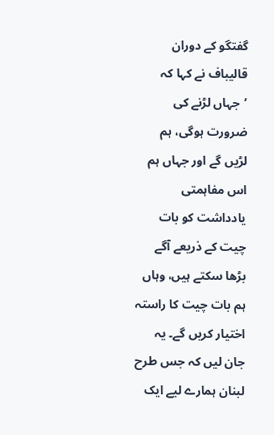گفتگو کے دوران قالیباف نے کہا کہ ’جہاں لڑنے کی ضرورت ہوگی، ہم لڑیں گے اور جہاں ہم اس مفاہمتی یادداشت کو بات چیت کے ذریعے آگے بڑھا سکتے ہیں، وہاں ہم بات چیت کا راستہ اختیار کریں گے۔ یہ جان لیں کہ جس طرح لبنان ہمارے لیے ایک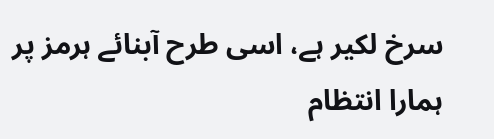سرخ لکیر ہے، اسی طرح آبنائے ہرمز پر ہمارا انتظام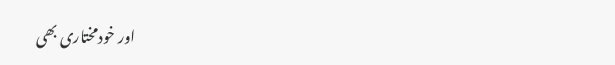اور خودمختاری بھی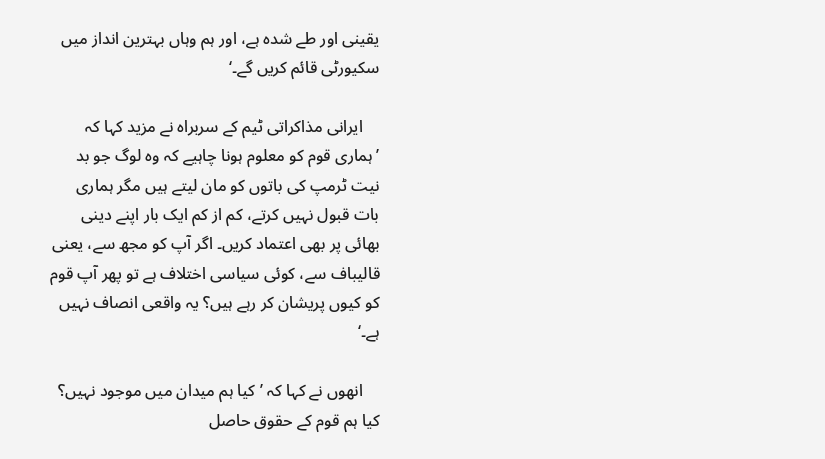یقینی اور طے شدہ ہے، اور ہم وہاں بہترین انداز میں سکیورٹی قائم کریں گے۔‘

    ایرانی مذاکراتی ٹیم کے سربراہ نے مزید کہا کہ ’ہماری قوم کو معلوم ہونا چاہیے کہ وہ لوگ جو بد نیت ٹرمپ کی باتوں کو مان لیتے ہیں مگر ہماری بات قبول نہیں کرتے، کم از کم ایک بار اپنے دینی بھائی پر بھی اعتماد کریں۔ اگر آپ کو مجھ سے، یعنی قالیباف سے، کوئی سیاسی اختلاف ہے تو پھر آپ قوم کو کیوں پریشان کر رہے ہیں؟ یہ واقعی انصاف نہیں ہے۔‘

    انھوں نے کہا کہ ’کیا ہم میدان میں موجود نہیں؟ کیا ہم قوم کے حقوق حاصل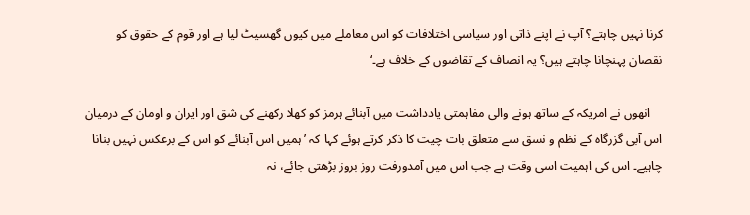کرنا نہیں چاہتے؟ آپ نے اپنے ذاتی اور سیاسی اختلافات کو اس معاملے میں کیوں گھسیٹ لیا ہے اور قوم کے حقوق کو نقصان پہنچانا چاہتے ہیں؟ یہ انصاف کے تقاضوں کے خلاف ہے۔‘

    انھوں نے امریکہ کے ساتھ ہونے والی مفاہمتی یادداشت میں آبنائے ہرمز کو کھلا رکھنے کی شق اور ایران و اومان کے درمیان اس آبی گزرگاہ کے نظم و نسق سے متعلق بات چیت کا ذکر کرتے ہوئے کہا کہ ’ہمیں اس آبنائے کو اس کے برعکس نہیں بنانا چاہیے۔ اس کی اہمیت اسی وقت ہے جب اس میں آمدورفت روز بروز بڑھتی جائے، نہ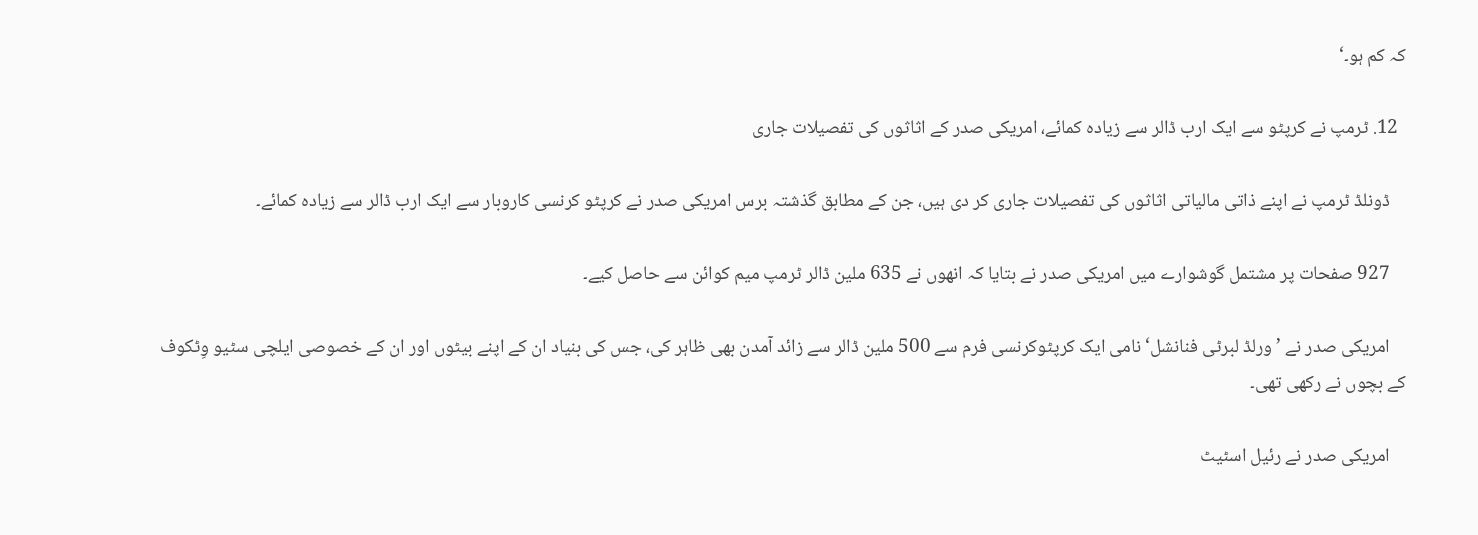کہ کم ہو۔‘

  12. ٹرمپ نے کرپٹو سے ایک ارب ڈالر سے زیادہ کمائے، امریکی صدر کے اثاثوں کی تفصیلات جاری

    ڈونلڈ ٹرمپ نے اپنے ذاتی مالیاتی اثاثوں کی تفصیلات جاری کر دی ہیں، جن کے مطابق گذشتہ برس امریکی صدر نے کرپٹو کرنسی کاروبار سے ایک ارب ڈالر سے زیادہ کمائے۔

    927 صفحات پر مشتمل گوشوارے میں امریکی صدر نے بتایا کہ انھوں نے 635 ملین ڈالر ٹرمپ میم کوائن سے حاصل کیے۔

    امریکی صدر نے ’ورلڈ لبرٹی فنانشل‘ نامی ایک کرپٹوکرنسی فرم سے 500 ملین ڈالر سے زائد آمدن بھی ظاہر کی، جس کی بنیاد ان کے اپنے بیٹوں اور ان کے خصوصی ایلچی سٹیو وِٹکوف کے بچوں نے رکھی تھی۔

    امریکی صدر نے رئیل اسٹیٹ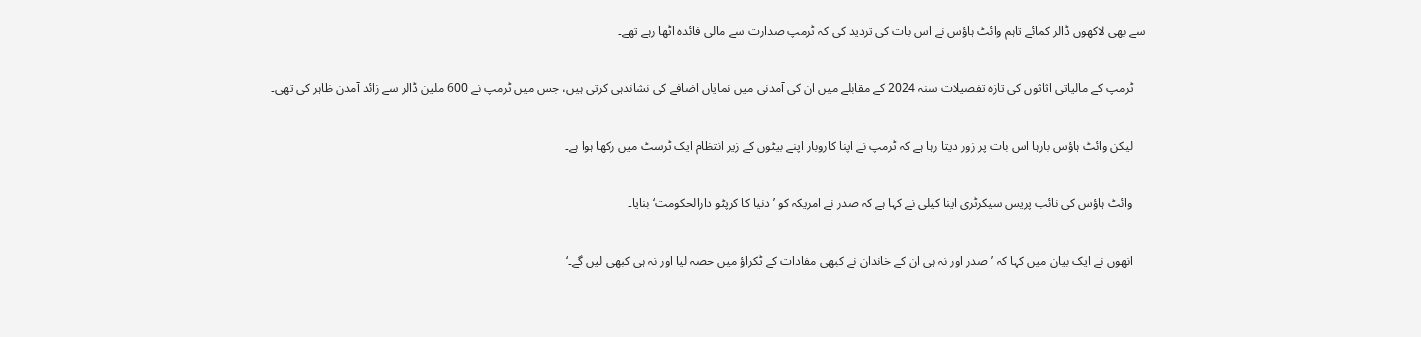سے بھی لاکھوں ڈالر کمائے تاہم وائٹ ہاؤس نے اس بات کی تردید کی کہ ٹرمپ صدارت سے مالی فائدہ اٹھا رہے تھے۔

    ٹرمپ کے مالیاتی اثاثوں کی تازہ تفصیلات سنہ 2024 کے مقابلے میں ان کی آمدنی میں نمایاں اضافے کی نشاندہی کرتی ہیں، جس میں ٹرمپ نے 600 ملین ڈالر سے زائد آمدن ظاہر کی تھی۔

    لیکن وائٹ ہاؤس بارہا اس بات پر زور دیتا رہا ہے کہ ٹرمپ نے اپنا کاروبار اپنے بیٹوں کے زیر انتظام ایک ٹرسٹ میں رکھا ہوا ہے۔

    وائٹ ہاؤس کی نائب پریس سیکرٹری اینا کیلی نے کہا ہے کہ صدر نے امریکہ کو ’دنیا کا کرپٹو دارالحکومت‘ بنایا۔

    انھوں نے ایک بیان میں کہا کہ ’صدر اور نہ ہی ان کے خاندان نے کبھی مفادات کے ٹکراؤ میں حصہ لیا اور نہ ہی کبھی لیں گے۔‘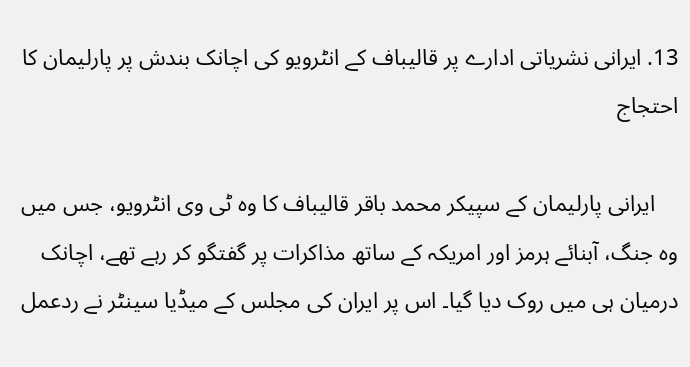13. ایرانی نشریاتی ادارے پر قالیباف کے انٹرویو کی اچانک بندش پر پارلیمان کا احتجاج

    ایرانی پارلیمان کے سپیکر محمد باقر قالیباف کا وہ ٹی وی انٹرویو، جس میں وہ جنگ، آبنائے ہرمز اور امریکہ کے ساتھ مذاکرات پر گفتگو کر رہے تھے، اچانک درمیان ہی میں روک دیا گیا۔ اس پر ایران کی مجلس کے میڈیا سینٹر نے ردعمل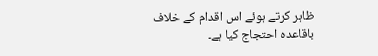ظاہر کرتے ہوئے اس اقدام کے خلاف باقاعدہ احتجاج کیا ہے۔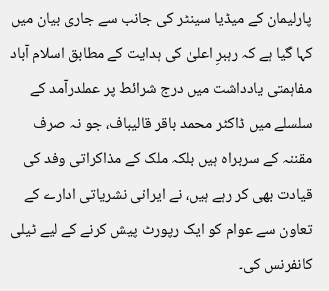پارلیمان کے میڈیا سینٹر کی جانب سے جاری بیان میں کہا گیا ہے کہ رہبرِ اعلیٰ کی ہدایت کے مطابق اسلام آباد مفاہمتی یادداشت میں درج شرائط پر عملدرآمد کے سلسلے میں ڈاکٹر محمد باقر قالیباف، جو نہ صرف مقننہ کے سربراہ ہیں بلکہ ملک کے مذاکراتی وفد کی قیادت بھی کر رہے ہیں، نے ایرانی نشریاتی ادارے کے تعاون سے عوام کو ایک رپورٹ پیش کرنے کے لیے ٹیلی کانفرنس کی۔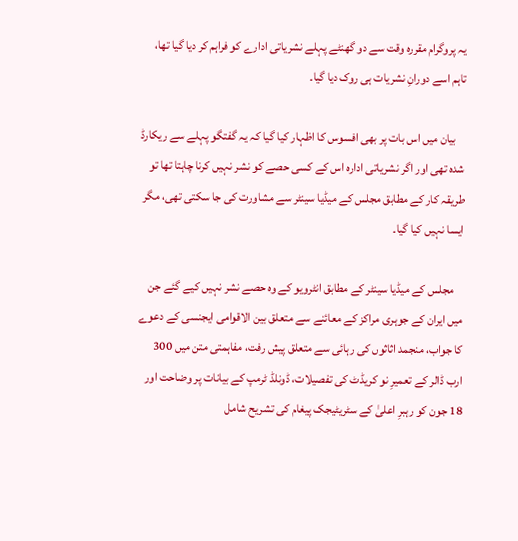یہ پروگرام مقررہ وقت سے دو گھنٹے پہلے نشریاتی ادارے کو فراہم کر دیا گیا تھا، تاہم اسے دورانِ نشریات ہی روک دیا گیا۔

    بیان میں اس بات پر بھی افسوس کا اظہار کیا گیا کہ یہ گفتگو پہلے سے ریکارڈ شدہ تھی اور اگر نشریاتی ادارہ اس کے کسی حصے کو نشر نہیں کرنا چاہتا تھا تو طریقہ کار کے مطابق مجلس کے میڈیا سینٹر سے مشاورت کی جا سکتی تھی، مگر ایسا نہیں کیا گیا۔

    مجلس کے میڈیا سینٹر کے مطابق انٹرویو کے وہ حصے نشر نہیں کیے گئے جن میں ایران کے جوہری مراکز کے معائنے سے متعلق بین الاقوامی ایجنسی کے دعوے کا جواب، منجمد اثاثوں کی رہائی سے متعلق پیش رفت، مفاہمتی متن میں 300 ارب ڈالر کے تعمیرِ نو کریڈٹ کی تفصیلات، ڈونلڈ ٹرمپ کے بیانات پر وضاحت اور 18 جون کو رہبرِ اعلیٰ کے سٹریٹیجک پیغام کی تشریح شامل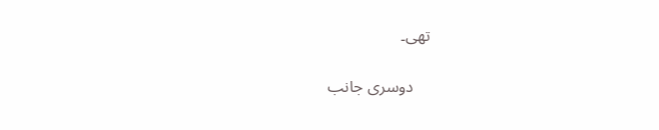تھی۔

    دوسری جانب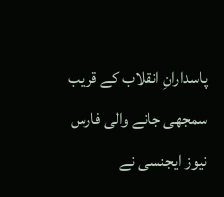پاسدارانِ انقلاب کے قریب سمجھی جانے والی فارس نیوز ایجنسی نے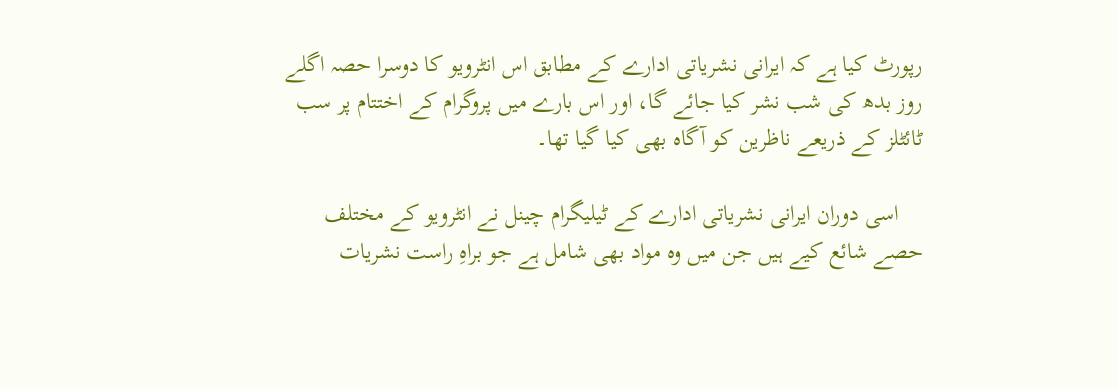رپورٹ کیا ہے کہ ایرانی نشریاتی ادارے کے مطابق اس انٹرویو کا دوسرا حصہ اگلے روز بدھ کی شب نشر کیا جائے گا، اور اس بارے میں پروگرام کے اختتام پر سب ٹائٹلز کے ذریعے ناظرین کو آگاہ بھی کیا گیا تھا۔

    اسی دوران ایرانی نشریاتی ادارے کے ٹیلیگرام چینل نے انٹرویو کے مختلف حصے شائع کیے ہیں جن میں وہ مواد بھی شامل ہے جو براہِ راست نشریات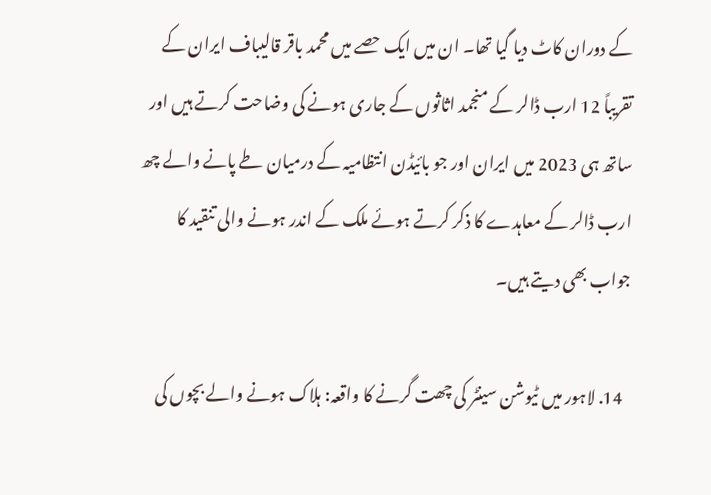کے دوران کاٹ دیا گیا تھا۔ ان میں ایک حصے میں محمد باقر قالیباف ایران کے تقریباً 12 ارب ڈالر کے منجمد اثاثوں کے جاری ہونے کی وضاحت کرتے ہیں اور ساتھ ہی 2023 میں ایران اور جو بائیڈن انتظامیہ کے درمیان طے پانے والے چھ ارب ڈالر کے معاہدے کا ذکر کرتے ہوئے ملک کے اندر ہونے والی تنقید کا جواب بھی دیتے ہیں۔

  14. لاہور میں ٹیوشن سینٹر کی چھت گرنے کا واقعہ: ہلاک ہونے والے بچوں کی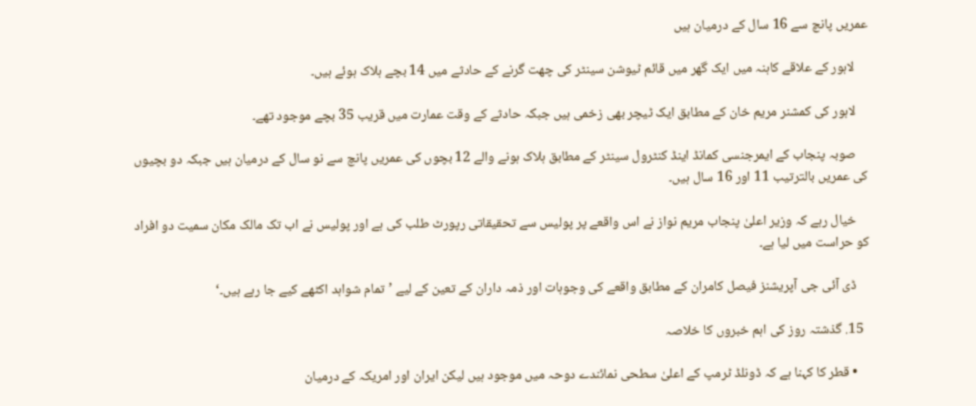عمریں پانچ سے 16 سال کے درمیان ہیں

    لاہور کے علاقے کاہنہ میں ایک گھر میں قائم ٹیوشن سینٹر کی چھت گرنے کے حادثے میں 14 بچے ہلاک ہوئے ہیں۔

    لاہور کی کمشنر مریم خان کے مطابق ایک ٹیچر بھی زخمی ہیں جبکہ حادثے کے وقت عمارت میں قریب 35 بچے موجود تھے۔

    صوبہ پنجاب کے ایمرجنسی کمانڈ اینڈ کنٹرول سینٹر کے مطابق ہلاک ہونے والے 12 بچوں کی عمریں پانچ سے نو سال کے درمیان ہیں جبکہ دو بچیوں کی عمریں بالترتیب 11 اور 16 سال ہیں۔

    خیال رہے کہ وزیر اعلیٰ پنجاب مریم نواز نے اس واقعے پر پولیس سے تحقیقاتی رپورٹ طلب کی ہے اور پولیس نے اب تک مالک مکان سمیت دو افراد کو حراست میں لیا ہے۔

    ڈی آئی جی آپریشنز فیصل کامران کے مطابق واقعے کی وجوہات اور ذمہ داران کے تعین کے لیے ’تمام شواہد اکٹھے کیے جا رہے ہیں۔‘

  15. گذشتہ روز کی اہم خبروں کا خلاصہ

    • قطر کا کہنا ہے کہ ڈونلڈ ٹرمپ کے اعلیٰ سطحی نمائندے دوحہ میں موجود ہیں لیکن ایران اور امریکہ کے درمیان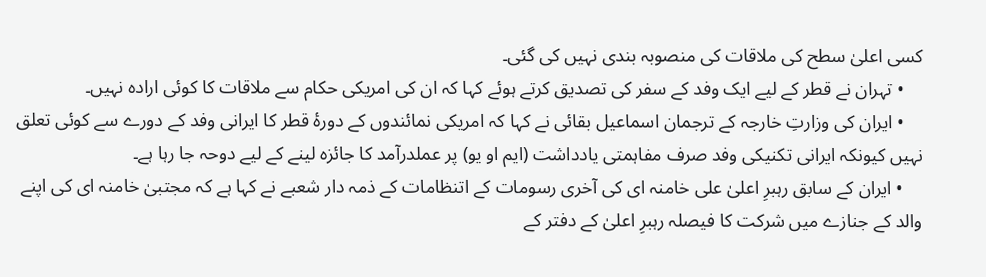کسی اعلیٰ سطح کی ملاقات کی منصوبہ بندی نہیں کی گئی۔
    • تہران نے قطر کے لیے ایک وفد کے سفر کی تصدیق کرتے ہوئے کہا کہ ان کی امریکی حکام سے ملاقات کا کوئی ارادہ نہیں۔
    • ایران کی وزارتِ خارجہ کے ترجمان اسماعیل بقائی نے کہا کہ امریکی نمائندوں کے دورۂ قطر کا ایرانی وفد کے دورے سے کوئی تعلق نہیں کیونکہ ایرانی تکنیکی وفد صرف مفاہمتی یادداشت (ایم او یو) پر عملدرآمد کا جائزہ لینے کے لیے دوحہ جا رہا ہے۔
    • ایران کے سابق رہبرِ اعلیٰ علی خامنہ ای کی آخری رسومات کے اتنظامات کے ذمہ دار شعبے نے کہا ہے کہ مجتبیٰ خامنہ ای کی اپنے والد کے جنازے میں شرکت کا فیصلہ رہبرِ اعلیٰ کے دفتر کے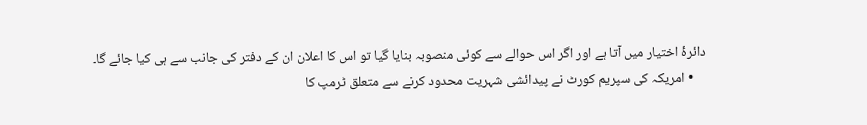دائرۂ اختیار میں آتا ہے اور اگر اس حوالے سے کوئی منصوبہ بنایا گیا تو اس کا اعلان ان کے دفتر کی جانب سے ہی کیا جائے گا۔
    • امریکہ کی سپریم کورٹ نے پیدائشی شہریت محدود کرنے سے متعلق ٹرمپ کا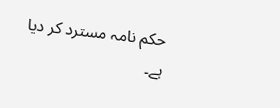حکم نامہ مسترد کر دیا ہے۔